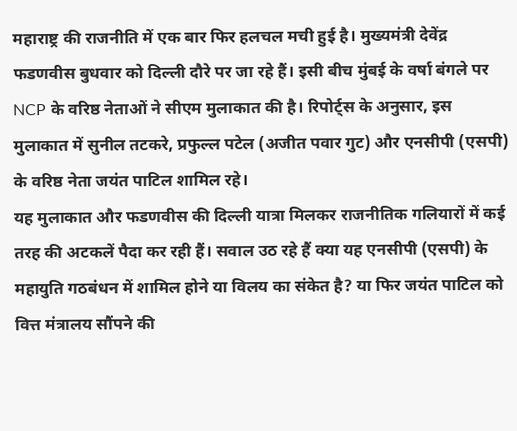महाराष्ट्र की राजनीति में एक बार फिर हलचल मची हुई है। मुख्यमंत्री देवेंद्र फडणवीस बुधवार को दिल्ली दौरे पर जा रहे हैं। इसी बीच मुंबई के वर्षा बंगले पर NCP के वरिष्ठ नेताओं ने सीएम मुलाकात की है। रिपोर्ट्स के अनुसार, इस मुलाकात में सुनील तटकरे, प्रफुल्ल पटेल (अजीत पवार गुट) और एनसीपी (एसपी) के वरिष्ठ नेता जयंत पाटिल शामिल रहे।
यह मुलाकात और फडणवीस की दिल्ली यात्रा मिलकर राजनीतिक गलियारों में कई तरह की अटकलें पैदा कर रही हैं। सवाल उठ रहे हैं क्या यह एनसीपी (एसपी) के महायुति गठबंधन में शामिल होने या विलय का संकेत है? या फिर जयंत पाटिल को वित्त मंत्रालय सौंपने की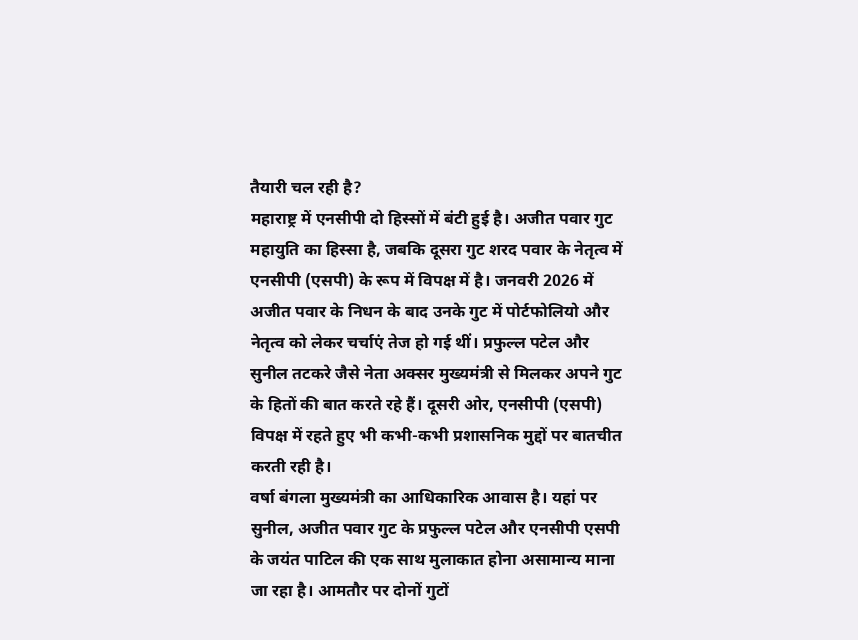तैयारी चल रही है?
महाराष्ट्र में एनसीपी दो हिस्सों में बंटी हुई है। अजीत पवार गुट महायुति का हिस्सा है, जबकि दूसरा गुट शरद पवार के नेतृत्व में एनसीपी (एसपी) के रूप में विपक्ष में है। जनवरी 2026 में अजीत पवार के निधन के बाद उनके गुट में पोर्टफोलियो और नेतृत्व को लेकर चर्चाएं तेज हो गई थीं। प्रफुल्ल पटेल और सुनील तटकरे जैसे नेता अक्सर मुख्यमंत्री से मिलकर अपने गुट के हितों की बात करते रहे हैं। दूसरी ओर, एनसीपी (एसपी) विपक्ष में रहते हुए भी कभी-कभी प्रशासनिक मुद्दों पर बातचीत करती रही है।
वर्षा बंगला मुख्यमंत्री का आधिकारिक आवास है। यहां पर सुनील, अजीत पवार गुट के प्रफुल्ल पटेल और एनसीपी एसपी के जयंत पाटिल की एक साथ मुलाकात होना असामान्य माना जा रहा है। आमतौर पर दोनों गुटों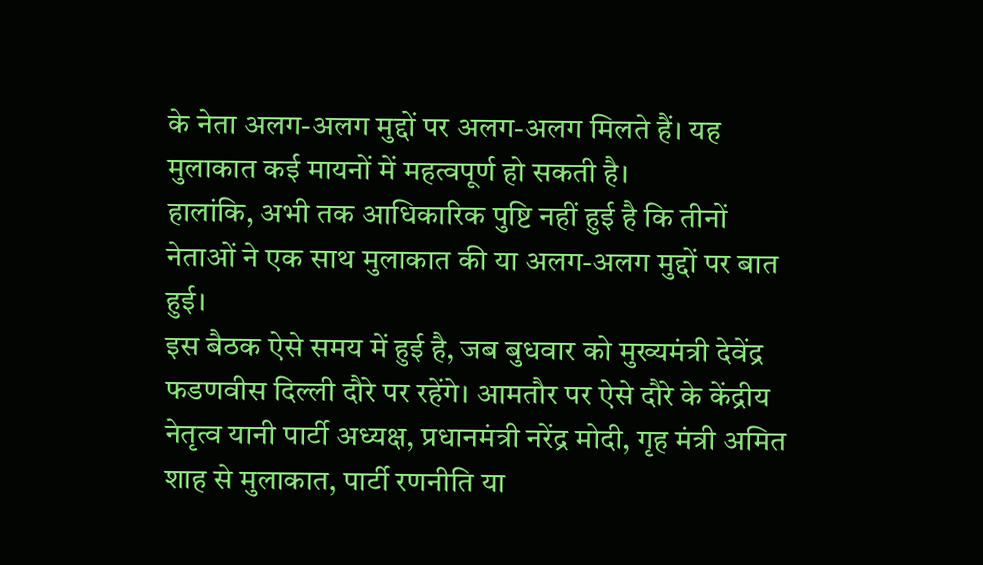के नेता अलग-अलग मुद्दों पर अलग-अलग मिलते हैं। यह मुलाकात कई मायनों में महत्वपूर्ण हो सकती है।
हालांकि, अभी तक आधिकारिक पुष्टि नहीं हुई है कि तीनों नेताओं ने एक साथ मुलाकात की या अलग-अलग मुद्दों पर बात हुई।
इस बैठक ऐसे समय में हुई है, जब बुधवार को मुख्यमंत्री देवेंद्र फडणवीस दिल्ली दौरे पर रहेंगे। आमतौर पर ऐसे दौरे के केंद्रीय नेतृत्व यानी पार्टी अध्यक्ष, प्रधानमंत्री नरेंद्र मोदी, गृह मंत्री अमित शाह से मुलाकात, पार्टी रणनीति या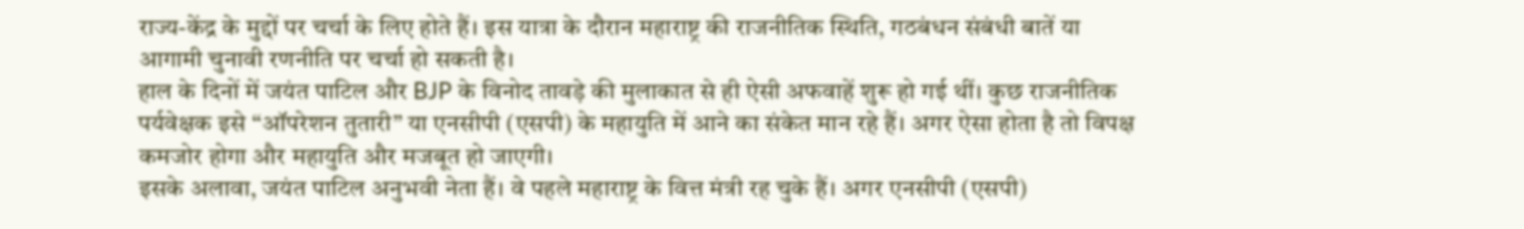राज्य-केंद्र के मुद्दों पर चर्चा के लिए होते हैं। इस यात्रा के दौरान महाराष्ट्र की राजनीतिक स्थिति, गठबंधन संबंधी बातें या आगामी चुनावी रणनीति पर चर्चा हो सकती है।
हाल के दिनों में जयंत पाटिल और BJP के विनोद तावड़े की मुलाकात से ही ऐसी अफवाहें शुरू हो गई थीं। कुछ राजनीतिक पर्यवेक्षक इसे “ऑपरेशन तुतारी” या एनसीपी (एसपी) के महायुति में आने का संकेत मान रहे हैं। अगर ऐसा होता है तो विपक्ष कमजोर होगा और महायुति और मजबूत हो जाएगी।
इसके अलावा, जयंत पाटिल अनुभवी नेता हैं। वे पहले महाराष्ट्र के वित्त मंत्री रह चुके हैं। अगर एनसीपी (एसपी)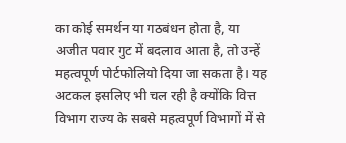का कोई समर्थन या गठबंधन होता है, या अजीत पवार गुट में बदलाव आता है, तो उन्हें महत्वपूर्ण पोर्टफोलियो दिया जा सकता है। यह अटकल इसलिए भी चल रही है क्योंकि वित्त विभाग राज्य के सबसे महत्वपूर्ण विभागों में से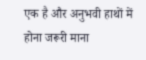एक है और अनुभवी हाथों में होना जरूरी माना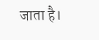जाता है।